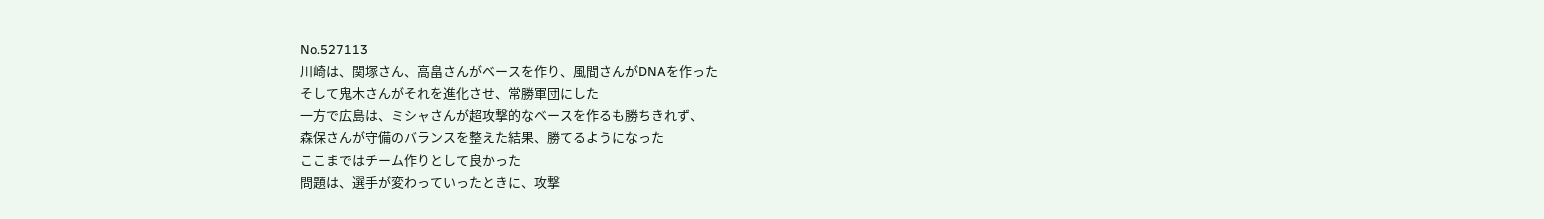No.527113
川崎は、関塚さん、高畠さんがベースを作り、風間さんがDNAを作った
そして鬼木さんがそれを進化させ、常勝軍団にした
一方で広島は、ミシャさんが超攻撃的なベースを作るも勝ちきれず、
森保さんが守備のバランスを整えた結果、勝てるようになった
ここまではチーム作りとして良かった
問題は、選手が変わっていったときに、攻撃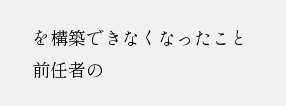を構築できなくなったこと
前任者の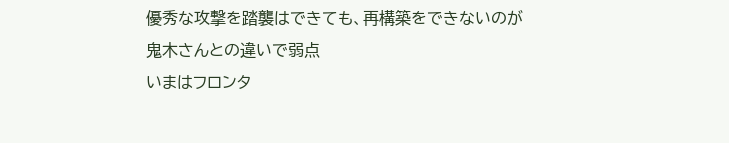優秀な攻撃を踏襲はできても、再構築をできないのが
鬼木さんとの違いで弱点
いまはフロンタ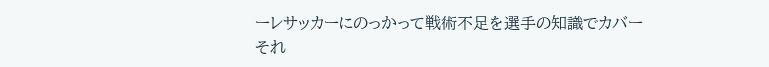ーレサッカーにのっかって戦術不足を選手の知識でカバー
それ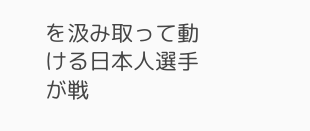を汲み取って動ける日本人選手が戦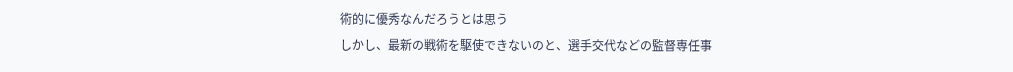術的に優秀なんだろうとは思う
しかし、最新の戦術を駆使できないのと、選手交代などの監督専任事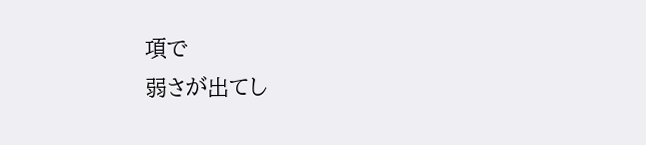項で
弱さが出てし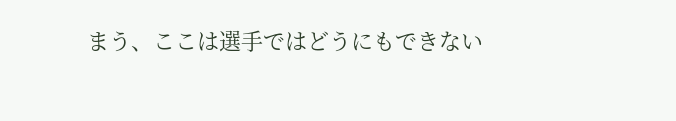まう、ここは選手ではどうにもできない